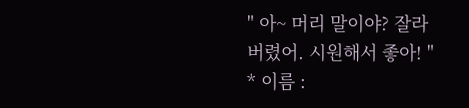" 아~ 머리 말이야? 잘라버렸어. 시원해서 좋아! "
* 이름 :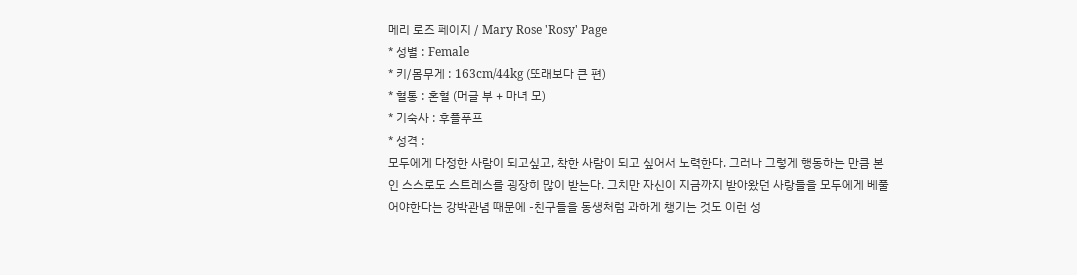메리 로즈 페이지 / Mary Rose 'Rosy' Page
* 성별 : Female
* 키/몸무게 : 163cm/44kg (또래보다 큰 편)
* 혈통 : 혼혈 (머글 부 + 마녀 모)
* 기숙사 : 후플푸프
* 성격 :
모두에게 다정한 사람이 되고싶고, 착한 사람이 되고 싶어서 노력한다. 그러나 그렇게 행동하는 만큼 본인 스스로도 스트레스를 굉장히 많이 받는다. 그치만 자신이 지금까지 받아왔던 사랑들을 모두에게 베풀어야한다는 강박관념 때문에 -친구들을 동생처럼 과하게 챙기는 것도 이런 성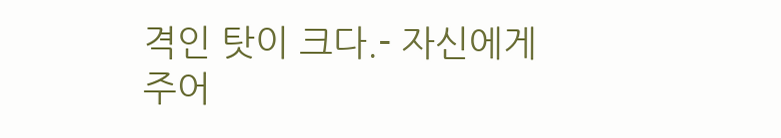격인 탓이 크다.- 자신에게 주어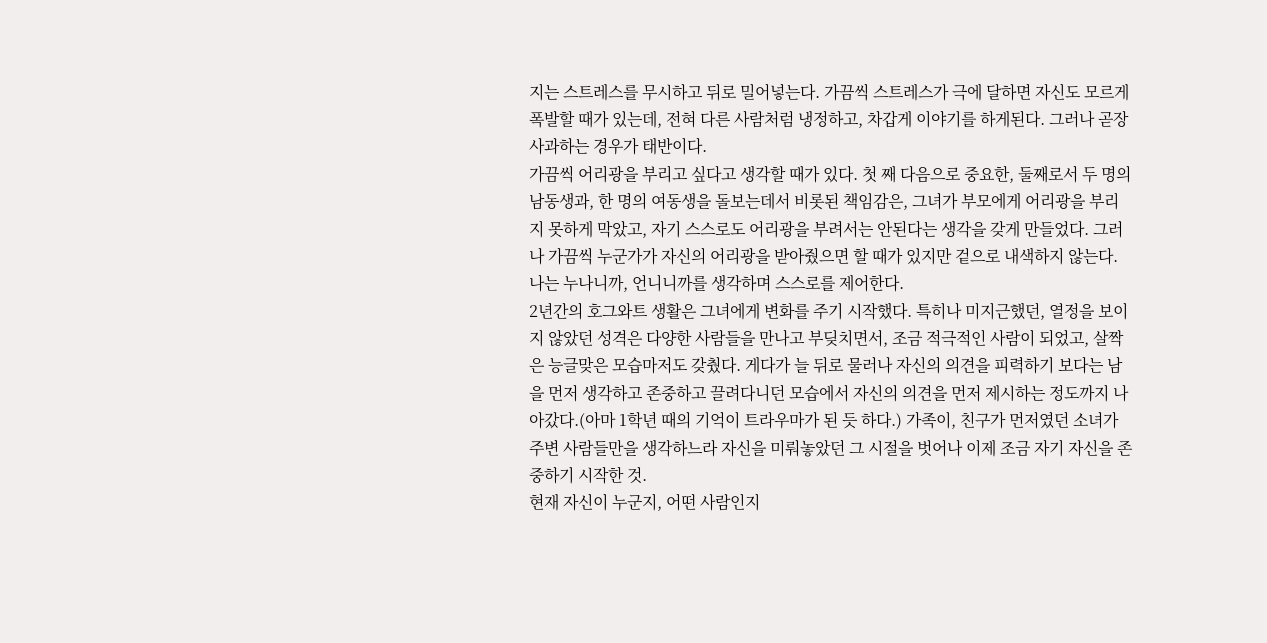지는 스트레스를 무시하고 뒤로 밀어넣는다. 가끔씩 스트레스가 극에 달하면 자신도 모르게 폭발할 때가 있는데, 전혀 다른 사람처럼 냉정하고, 차갑게 이야기를 하게된다. 그러나 곧장 사과하는 경우가 태반이다.
가끔씩 어리광을 부리고 싶다고 생각할 때가 있다. 첫 째 다음으로 중요한, 둘째로서 두 명의 남동생과, 한 명의 여동생을 돌보는데서 비롯된 책임감은, 그녀가 부모에게 어리광을 부리지 못하게 막았고, 자기 스스로도 어리광을 부려서는 안된다는 생각을 갖게 만들었다. 그러나 가끔씩 누군가가 자신의 어리광을 받아줬으면 할 때가 있지만 겉으로 내색하지 않는다. 나는 누나니까, 언니니까를 생각하며 스스로를 제어한다.
2년간의 호그와트 생활은 그녀에게 변화를 주기 시작했다. 특히나 미지근했던, 열정을 보이지 않았던 성격은 다양한 사람들을 만나고 부딪치면서, 조금 적극적인 사람이 되었고, 살짝은 능글맞은 모습마저도 갖췄다. 게다가 늘 뒤로 물러나 자신의 의견을 피력하기 보다는 남을 먼저 생각하고 존중하고 끌려다니던 모습에서 자신의 의견을 먼저 제시하는 정도까지 나아갔다.(아마 1학년 때의 기억이 트라우마가 된 듯 하다.) 가족이, 친구가 먼저였던 소녀가 주변 사람들만을 생각하느라 자신을 미뤄놓았던 그 시절을 벗어나 이제 조금 자기 자신을 존중하기 시작한 것.
현재 자신이 누군지, 어떤 사람인지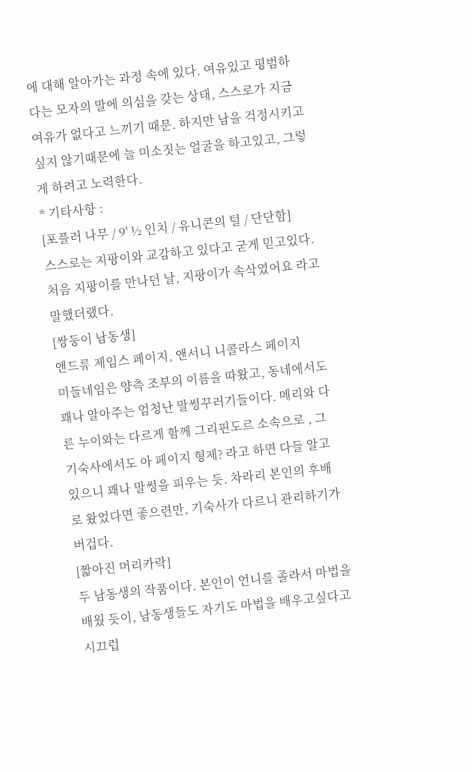에 대해 알아가는 과정 속에 있다. 여유있고 평범하다는 모자의 말에 의심을 갖는 상태, 스스로가 지금 여유가 없다고 느끼기 때문. 하지만 남을 걱정시키고 싶지 않기때문에 늘 미소짓는 얼굴을 하고있고, 그렇게 하려고 노력한다.
* 기타사항 :
[포플러 나무 / 9' ½ 인치 / 유니콘의 털 / 단단함]
스스로는 지팡이와 교감하고 있다고 굳게 믿고있다. 처음 지팡이를 만나던 날, 지팡이가 속삭였어요 라고 말했더랬다.
[쌍둥이 남동생]
앤드류 제임스 페이지, 앤서니 니콜라스 페이지
미들네임은 양측 조부의 이름을 따왔고, 동네에서도 꽤나 알아주는 엄청난 말썽꾸러기들이다. 메리와 다른 누이와는 다르게 함께 그리핀도르 소속으로 , 그 기숙사에서도 아 페이지 형제? 라고 하면 다들 알고 있으니 꽤나 말썽을 피우는 듯. 차라리 본인의 후배로 왔었다면 좋으련만, 기숙사가 다르니 관리하기가 버겁다.
[짧아진 머리카락]
두 남동생의 작품이다. 본인이 언니를 졸라서 마법을 배웠 듯이, 남동생들도 자기도 마법을 배우고싶다고 시끄럽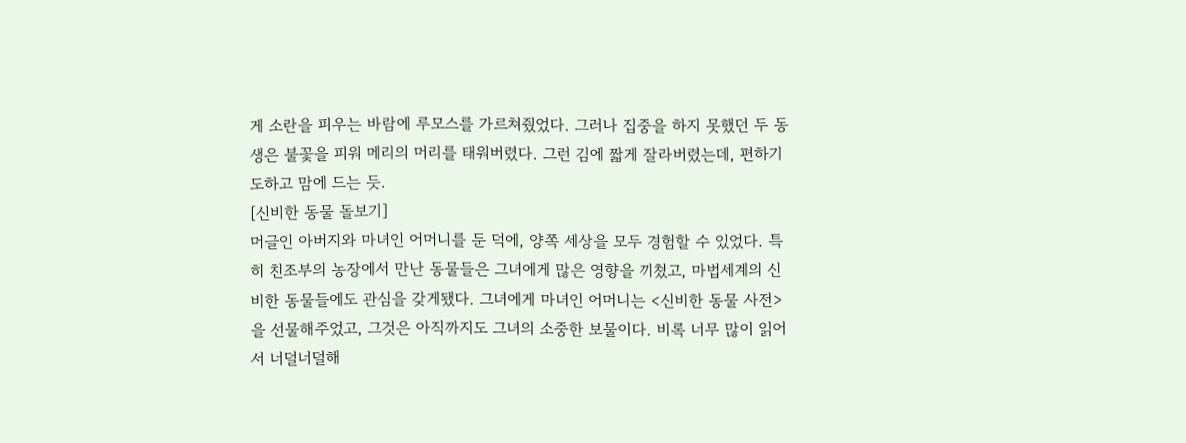게 소란을 피우는 바람에 루모스를 가르쳐줬었다. 그러나 집중을 하지 못했던 두 동생은 불꽃을 피워 메리의 머리를 태워버렸다. 그런 김에 짧게 잘라버렸는데, 편하기도하고 맘에 드는 듯.
[신비한 동물 돌보기]
머글인 아버지와 마녀인 어머니를 둔 덕에, 양쪽 세상을 모두 경험할 수 있었다. 특히 친조부의 농장에서 만난 동물들은 그녀에게 많은 영향을 끼쳤고, 마법세계의 신비한 동물들에도 관심을 갖게됐다. 그녀에게 마녀인 어머니는 <신비한 동물 사전>을 선물해주었고, 그것은 아직까지도 그녀의 소중한 보물이다. 비록 너무 많이 읽어서 너덜너덜해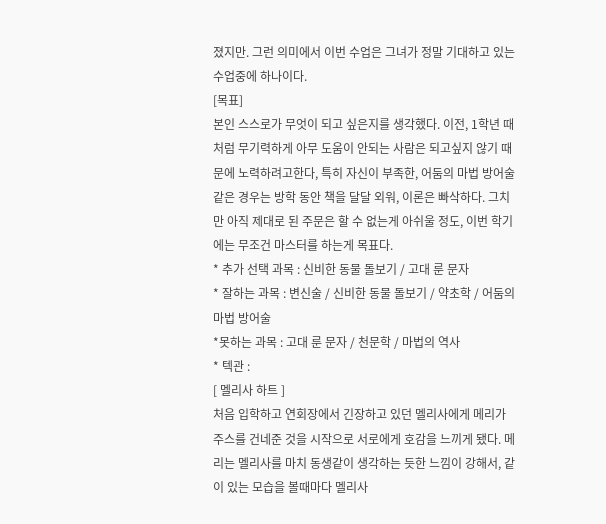졌지만. 그런 의미에서 이번 수업은 그녀가 정말 기대하고 있는 수업중에 하나이다.
[목표]
본인 스스로가 무엇이 되고 싶은지를 생각했다. 이전, 1학년 때 처럼 무기력하게 아무 도움이 안되는 사람은 되고싶지 않기 때문에 노력하려고한다, 특히 자신이 부족한, 어둠의 마법 방어술 같은 경우는 방학 동안 책을 달달 외워, 이론은 빠삭하다. 그치만 아직 제대로 된 주문은 할 수 없는게 아쉬울 정도, 이번 학기에는 무조건 마스터를 하는게 목표다.
* 추가 선택 과목 : 신비한 동물 돌보기 / 고대 룬 문자
* 잘하는 과목 : 변신술 / 신비한 동물 돌보기 / 약초학 / 어둠의 마법 방어술
*못하는 과목 : 고대 룬 문자 / 천문학 / 마법의 역사
* 텍관 :
[ 멜리사 하트 ]
처음 입학하고 연회장에서 긴장하고 있던 멜리사에게 메리가 주스를 건네준 것을 시작으로 서로에게 호감을 느끼게 됐다. 메리는 멜리사를 마치 동생같이 생각하는 듯한 느낌이 강해서, 같이 있는 모습을 볼때마다 멜리사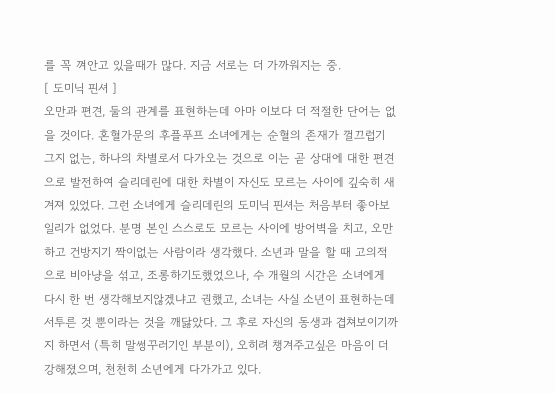를 꼭 껴안고 있을때가 많다. 지금 서로는 더 가까워지는 중.
[ 도미닉 핀셔 ]
오만과 편견, 둘의 관계를 표현하는데 아마 이보다 더 적절한 단어는 없을 것이다. 혼혈가문의 후플푸프 소녀에게는 순혈의 존재가 껄끄럽기 그지 없는, 하나의 차별로서 다가오는 것으로 이는 곧 상대에 대한 편견으로 발전하여 슬리데린에 대한 차별이 자신도 모르는 사이에 깊숙히 새겨져 있었다. 그런 소녀에게 슬리데린의 도미닉 핀셔는 처음부터 좋아보일리가 없었다. 분명 본인 스스로도 모르는 사이에 방어벽을 치고, 오만하고 건방지기 짝이없는 사람이라 생각했다. 소년과 말을 할 때 고의적으로 비아냥을 섞고, 조롱하기도했었으나, 수 개월의 시간은 소녀에게 다시 한 번 생각해보지않겠냐고 권했고, 소녀는 사실 소년이 표현하는데 서투른 것 뿐이라는 것을 깨닳았다. 그 후로 자신의 동생과 겹쳐보이기까지 하면서 (특히 말썽꾸러기인 부분이), 오히려 챙겨주고싶은 마음이 더 강해졌으며, 천천히 소년에게 다가가고 있다.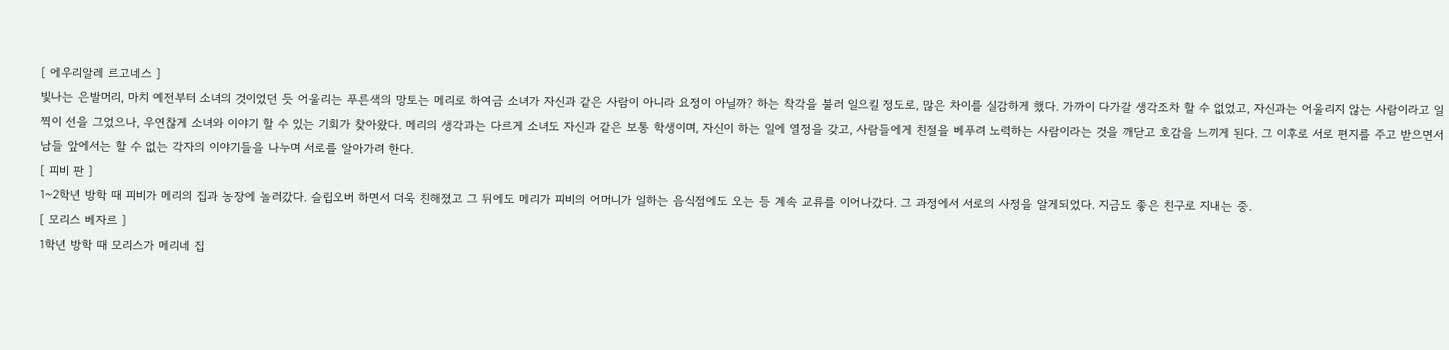[ 에우리알레 르고네스 ]
빛나는 은발머리, 마치 예전부터 소녀의 것이었던 듯 어울리는 푸른색의 망토는 메리로 하여금 소녀가 자신과 같은 사람이 아니라 요정이 아닐까? 하는 착각을 불러 일으킬 정도로, 많은 차이를 실감하게 했다. 가까이 다가갈 생각조차 할 수 없었고, 자신과는 어울리지 않는 사람이라고 일찍이 선을 그었으나, 우연찮게 소녀와 이야기 할 수 있는 기회가 찾아왔다. 메리의 생각과는 다르게 소녀도 자신과 같은 보통 학생이며, 자신이 하는 일에 열정을 갖고, 사람들에게 친절을 베푸려 노력하는 사람이라는 것을 깨닫고 호감을 느끼게 된다. 그 이후로 서로 편지를 주고 받으면서 남들 앞에서는 할 수 없는 각자의 이야기들을 나누며 서로를 알아가려 한다.
[ 피비 판 ]
1~2학년 방학 때 피비가 메리의 집과 농장에 놀러갔다. 슬립오버 하면서 더욱 친해졌고 그 뒤에도 메리가 피비의 어머니가 일하는 음식점에도 오는 등 계속 교류를 이어나갔다. 그 과정에서 서로의 사정을 알게되었다. 지금도 좋은 친구로 지내는 중.
[ 모리스 베자르 ]
1학년 방학 때 모리스가 메리네 집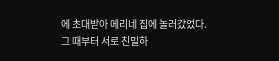에 초대받아 메리네 집에 놀러갔었다.
그 때부터 서로 친밀하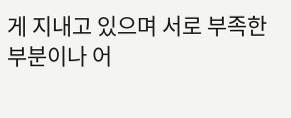게 지내고 있으며 서로 부족한 부분이나 어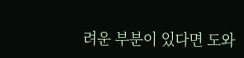려운 부분이 있다면 도와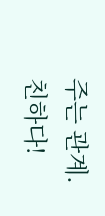주는 관계.
친하다!